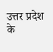उत्तर प्रदेश के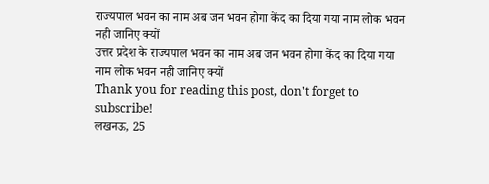राज्यपाल भवन का नाम अब जन भवन होगा केंद का दिया गया नाम लोक भवन नही जानिए क्यों
उत्तर प्रदेश के राज्यपाल भवन का नाम अब जन भवन होगा केंद का दिया गया नाम लोक भवन नही जानिए क्यों
Thank you for reading this post, don't forget to subscribe!
लखनऊ, 25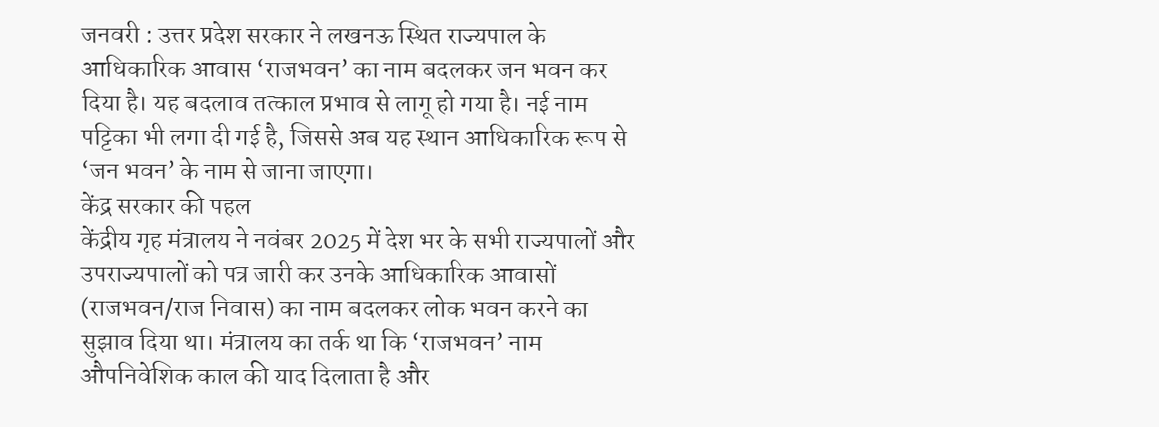जनवरी : उत्तर प्रदेश सरकार ने लखनऊ स्थित राज्यपाल के आधिकारिक आवास ‘राजभवन’ का नाम बदलकर जन भवन कर दिया है। यह बदलाव तत्काल प्रभाव से लागू हो गया है। नई नाम पट्टिका भी लगा दी गई है, जिससे अब यह स्थान आधिकारिक रूप से ‘जन भवन’ के नाम से जाना जाएगा।
केंद्र सरकार की पहल
केंद्रीय गृह मंत्रालय ने नवंबर 2025 में देश भर के सभी राज्यपालों और उपराज्यपालों को पत्र जारी कर उनके आधिकारिक आवासों (राजभवन/राज निवास) का नाम बदलकर लोक भवन करने का सुझाव दिया था। मंत्रालय का तर्क था कि ‘राजभवन’ नाम औपनिवेशिक काल की याद दिलाता है और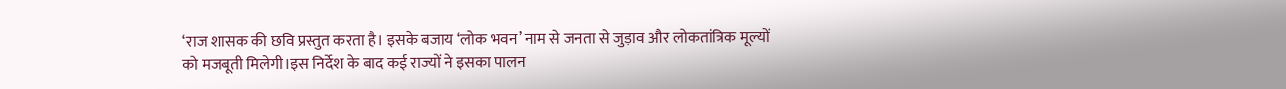‘राज शासक की छवि प्रस्तुत करता है। इसके बजाय ‘लोक भवन’ नाम से जनता से जुड़ाव और लोकतांत्रिक मूल्यों को मजबूती मिलेगी।इस निर्देश के बाद कई राज्यों ने इसका पालन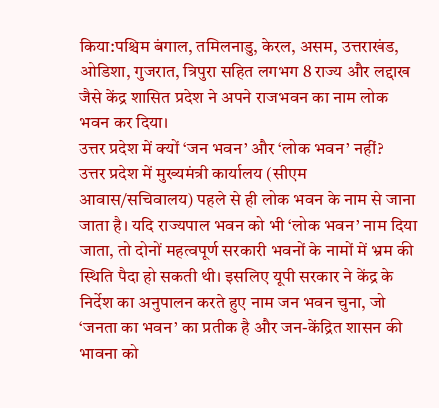किया:पश्चिम बंगाल, तमिलनाडु, केरल, असम, उत्तराखंड, ओडिशा, गुजरात, त्रिपुरा सहित लगभग 8 राज्य और लद्दाख जैसे केंद्र शासित प्रदेश ने अपने राजभवन का नाम लोक भवन कर दिया।
उत्तर प्रदेश में क्यों ‘जन भवन’ और ‘लोक भवन’ नहीं?
उत्तर प्रदेश में मुख्यमंत्री कार्यालय (सीएम आवास/सचिवालय) पहले से ही लोक भवन के नाम से जाना जाता है। यदि राज्यपाल भवन को भी ‘लोक भवन’ नाम दिया जाता, तो दोनों महत्वपूर्ण सरकारी भवनों के नामों में भ्रम की स्थिति पैदा हो सकती थी। इसलिए यूपी सरकार ने केंद्र के निर्देश का अनुपालन करते हुए नाम जन भवन चुना, जो ‘जनता का भवन’ का प्रतीक है और जन-केंद्रित शासन की भावना को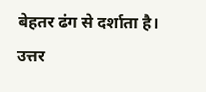बेहतर ढंग से दर्शाता है।
उत्तर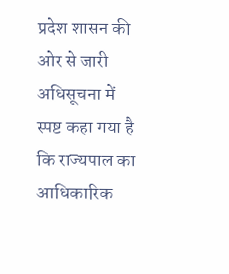प्रदेश शासन की ओर से जारी अधिसूचना में स्पष्ट कहा गया है कि राज्यपाल का आधिकारिक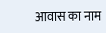आवास का नाम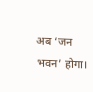अब ‘जन भवन’ होगा।